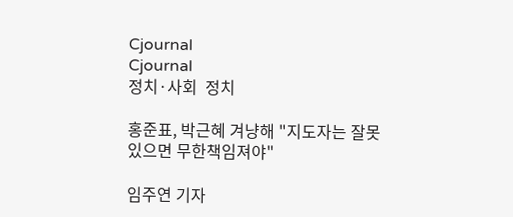Cjournal
Cjournal
정치·사회  정치

홍준표, 박근혜 겨냥해 "지도자는 잘못 있으면 무한책임져야"

임주연 기자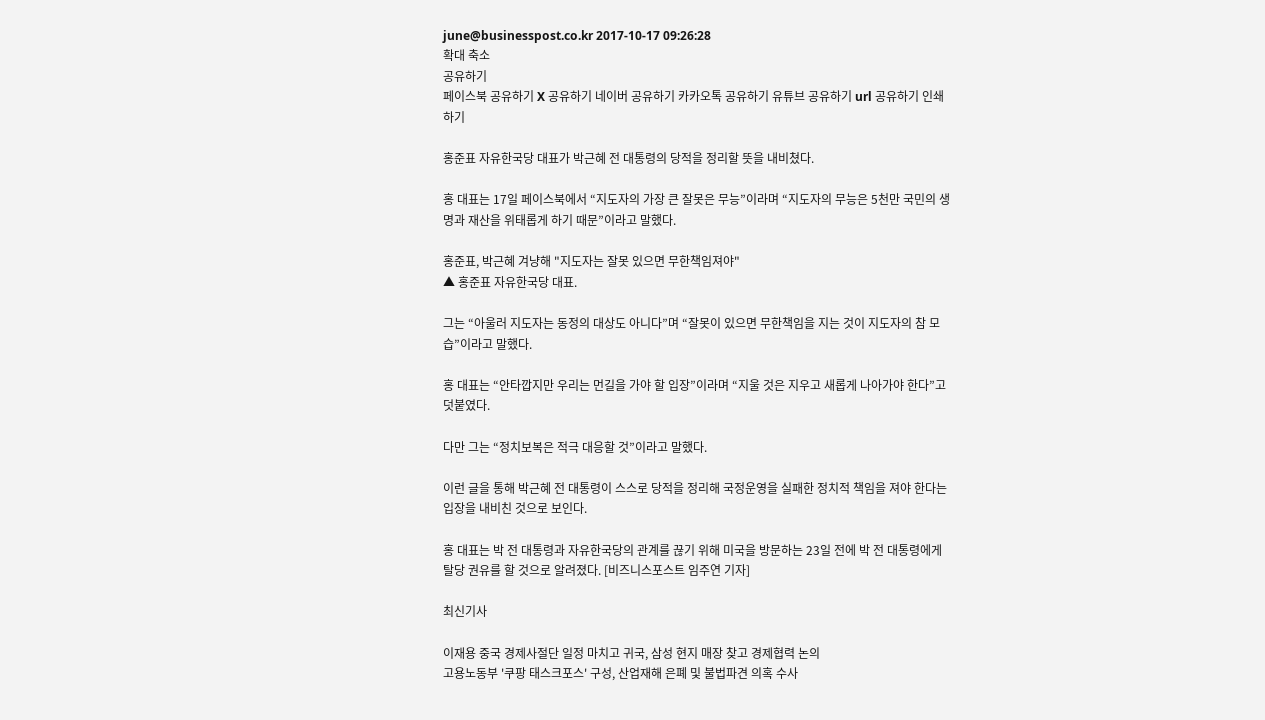june@businesspost.co.kr 2017-10-17 09:26:28
확대 축소
공유하기
페이스북 공유하기 X 공유하기 네이버 공유하기 카카오톡 공유하기 유튜브 공유하기 url 공유하기 인쇄하기

홍준표 자유한국당 대표가 박근혜 전 대통령의 당적을 정리할 뜻을 내비쳤다.

홍 대표는 17일 페이스북에서 “지도자의 가장 큰 잘못은 무능”이라며 “지도자의 무능은 5천만 국민의 생명과 재산을 위태롭게 하기 때문”이라고 말했다.

홍준표, 박근혜 겨냥해 "지도자는 잘못 있으면 무한책임져야"
▲ 홍준표 자유한국당 대표.

그는 “아울러 지도자는 동정의 대상도 아니다”며 “잘못이 있으면 무한책임을 지는 것이 지도자의 참 모습”이라고 말했다.

홍 대표는 “안타깝지만 우리는 먼길을 가야 할 입장”이라며 “지울 것은 지우고 새롭게 나아가야 한다”고 덧붙였다.

다만 그는 “정치보복은 적극 대응할 것”이라고 말했다.

이런 글을 통해 박근혜 전 대통령이 스스로 당적을 정리해 국정운영을 실패한 정치적 책임을 져야 한다는 입장을 내비친 것으로 보인다.

홍 대표는 박 전 대통령과 자유한국당의 관계를 끊기 위해 미국을 방문하는 23일 전에 박 전 대통령에게 탈당 권유를 할 것으로 알려졌다. [비즈니스포스트 임주연 기자]

최신기사

이재용 중국 경제사절단 일정 마치고 귀국, 삼성 현지 매장 찾고 경제협력 논의
고용노동부 '쿠팡 태스크포스' 구성, 산업재해 은폐 및 불법파견 의혹 수사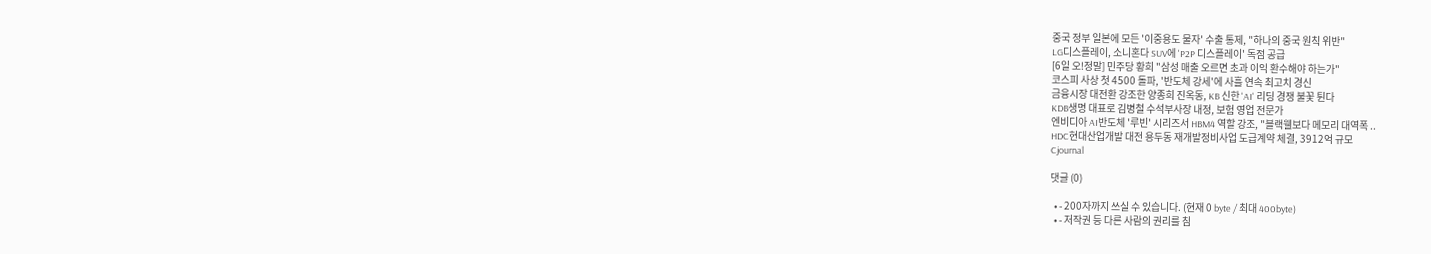중국 정부 일본에 모든 '이중용도 물자' 수출 통제, "하나의 중국 원칙 위반"
LG디스플레이, 소니혼다 SUV에 'P2P 디스플레이' 독점 공급
[6일 오!정말] 민주당 황희 "삼성 매출 오르면 초과 이익 환수해야 하는가"
코스피 사상 첫 4500 돌파, '반도체 강세'에 사흘 연속 최고치 경신
금융시장 대전환 강조한 양종희 진옥동, KB 신한 'AI' 리딩 경쟁 불꽃 튄다
KDB생명 대표로 김병철 수석부사장 내정, 보험 영업 전문가
엔비디아 AI반도체 '루빈' 시리즈서 HBM4 역할 강조, "블랙웰보다 메모리 대역폭 ..
HDC현대산업개발 대전 용두동 재개발정비사업 도급계약 체결, 3912억 규모
Cjournal

댓글 (0)

  • - 200자까지 쓰실 수 있습니다. (현재 0 byte / 최대 400byte)
  • - 저작권 등 다른 사람의 권리를 침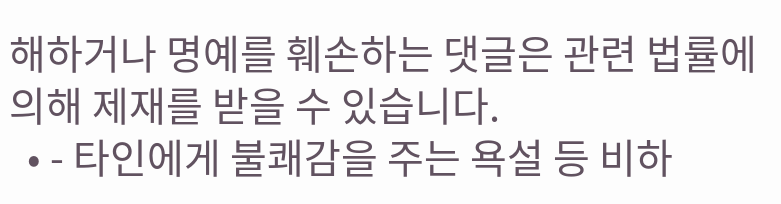해하거나 명예를 훼손하는 댓글은 관련 법률에 의해 제재를 받을 수 있습니다.
  • - 타인에게 불쾌감을 주는 욕설 등 비하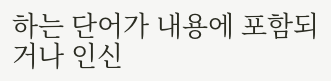하는 단어가 내용에 포함되거나 인신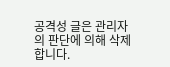공격성 글은 관리자의 판단에 의해 삭제 합니다.